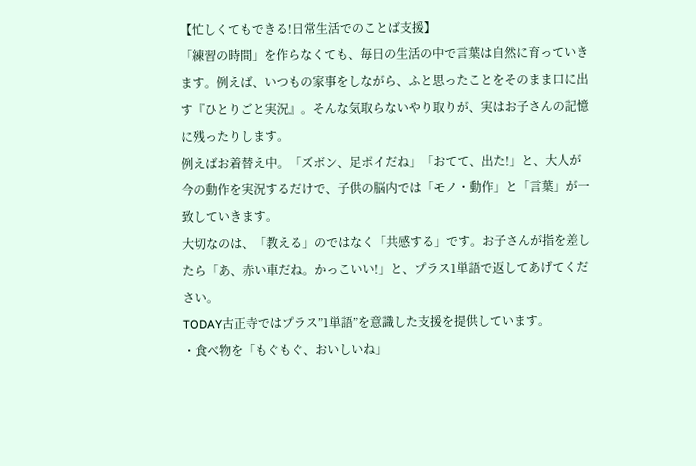【忙しくてもできる!日常生活でのことば支援】
「練習の時間」を作らなくても、毎日の生活の中で言葉は自然に育っていきます。例えば、いつもの家事をしながら、ふと思ったことをそのまま口に出す『ひとりごと実況』。そんな気取らないやり取りが、実はお子さんの記憶に残ったりします。
例えばお着替え中。「ズボン、足ポイだね」「おてて、出た!」と、大人が今の動作を実況するだけで、子供の脳内では「モノ・動作」と「言葉」が一致していきます。
大切なのは、「教える」のではなく「共感する」です。お子さんが指を差したら「あ、赤い車だね。かっこいい!」と、プラス1単語で返してあげてください。
TODAY古正寺ではプラス”1単語”を意識した支援を提供しています。
・食べ物を「もぐもぐ、おいしいね」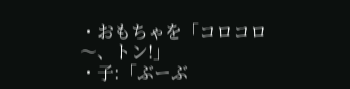・おもちゃを「コロコロ〜、トン!」
・子:「ぶーぶ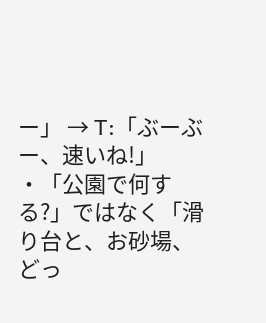ー」 → T:「ぶーぶー、速いね!」
・「公園で何する?」ではなく「滑り台と、お砂場、どっ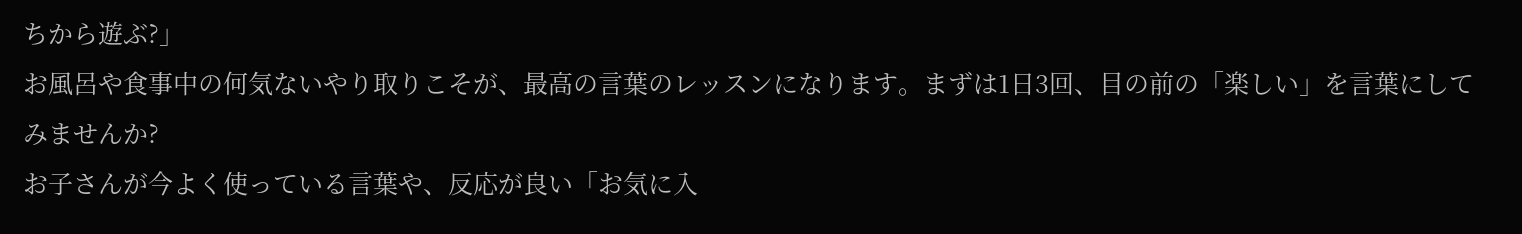ちから遊ぶ?」
お風呂や食事中の何気ないやり取りこそが、最高の言葉のレッスンになります。まずは1日3回、目の前の「楽しい」を言葉にしてみませんか?
お子さんが今よく使っている言葉や、反応が良い「お気に入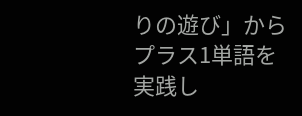りの遊び」からプラス1単語を実践し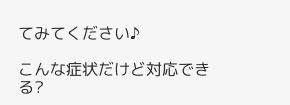てみてください♪

こんな症状だけど対応できる?